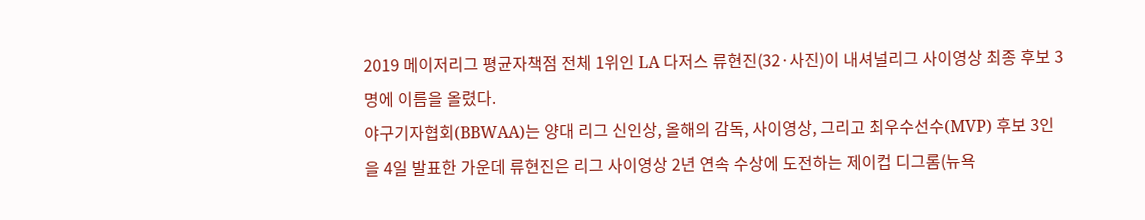2019 메이저리그 평균자책점 전체 1위인 LA 다저스 류현진(32·사진)이 내셔널리그 사이영상 최종 후보 3명에 이름을 올렸다.
야구기자협회(BBWAA)는 양대 리그 신인상, 올해의 감독, 사이영상, 그리고 최우수선수(MVP) 후보 3인을 4일 발표한 가운데 류현진은 리그 사이영상 2년 연속 수상에 도전하는 제이컵 디그롬(뉴욕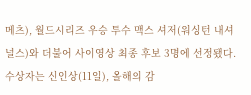메츠), 월드시리즈 우승 투수 맥스 셔저(워싱턴 내셔널스)와 더불어 사이영상 최종 후보 3명에 선정됐다. 수상자는 신인상(11일), 올해의 감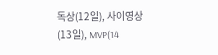독상(12일), 사이영상(13일), MVP(14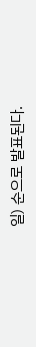일) 순으로 발표된다.